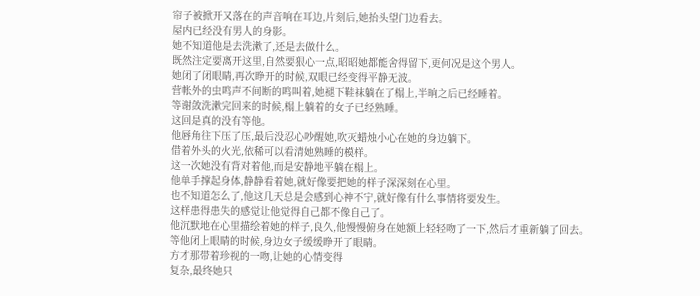帘子被掀开又落在的声音响在耳边,片刻后,她抬头望门边看去。
屋内已经没有男人的身影。
她不知道他是去洗漱了,还是去做什么。
既然注定要离开这里,自然要狠心一点,昭昭她都能舍得留下,更何况是这个男人。
她闭了闭眼睛,再次睁开的时候,双眼已经变得平静无波。
营帐外的虫鸣声不间断的鸣叫着,她褪下鞋袜躺在了榻上,半晌之后已经睡着。
等谢敛洗漱完回来的时候,榻上躺着的女子已经熟睡。
这回是真的没有等他。
他唇角往下压了压,最后没忍心吵醒她,吹灭蜡烛小心在她的身边躺下。
借着外头的火光,依稀可以看清她熟睡的模样。
这一次她没有背对着他,而是安静地平躺在榻上。
他单手撑起身体,静静看着她,就好像要把她的样子深深刻在心里。
也不知道怎么了,他这几天总是会感到心神不宁,就好像有什么事情将要发生。
这样患得患失的感觉让他觉得自己都不像自己了。
他沉默地在心里描绘着她的样子,良久,他慢慢俯身在她额上轻轻吻了一下,然后才重新躺了回去。
等他闭上眼睛的时候,身边女子缓缓睁开了眼睛。
方才那带着珍视的一吻,让她的心情变得
复杂,最终她只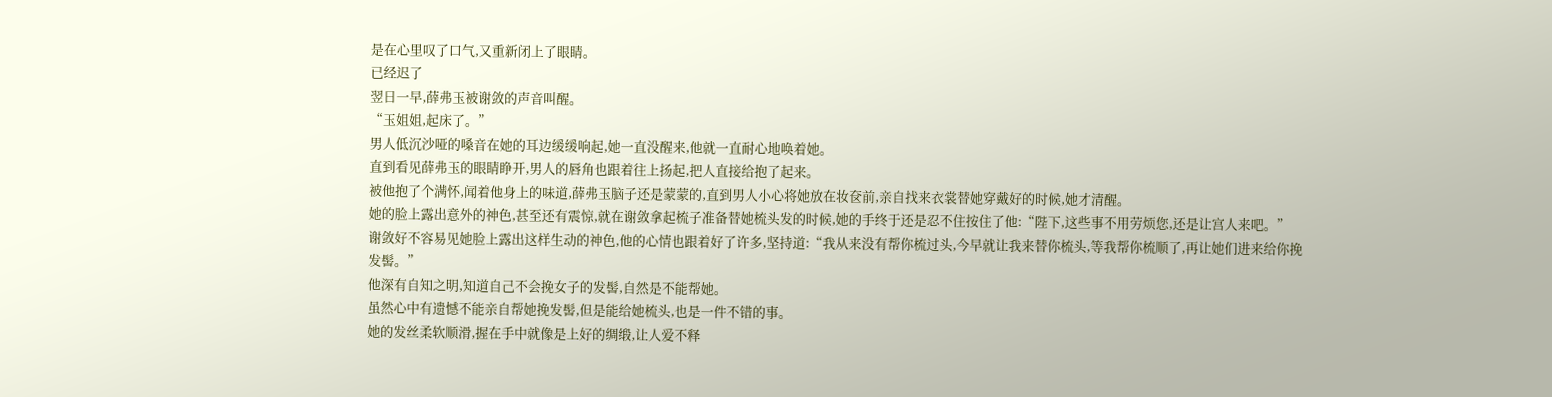是在心里叹了口气,又重新闭上了眼睛。
已经迟了
翌日一早,薛弗玉被谢敛的声音叫醒。
“玉姐姐,起床了。”
男人低沉沙哑的嗓音在她的耳边缓缓响起,她一直没醒来,他就一直耐心地唤着她。
直到看见薛弗玉的眼睛睁开,男人的唇角也跟着往上扬起,把人直接给抱了起来。
被他抱了个满怀,闻着他身上的味道,薛弗玉脑子还是蒙蒙的,直到男人小心将她放在妆奁前,亲自找来衣裳替她穿戴好的时候,她才清醒。
她的脸上露出意外的神色,甚至还有震惊,就在谢敛拿起梳子准备替她梳头发的时候,她的手终于还是忍不住按住了他:“陛下,这些事不用劳烦您,还是让宫人来吧。”
谢敛好不容易见她脸上露出这样生动的神色,他的心情也跟着好了许多,坚持道:“我从来没有帮你梳过头,今早就让我来替你梳头,等我帮你梳顺了,再让她们进来给你挽发髻。”
他深有自知之明,知道自己不会挽女子的发髻,自然是不能帮她。
虽然心中有遗憾不能亲自帮她挽发髻,但是能给她梳头,也是一件不错的事。
她的发丝柔软顺滑,握在手中就像是上好的绸缎,让人爱不释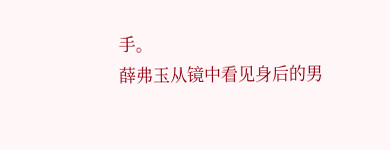手。
薛弗玉从镜中看见身后的男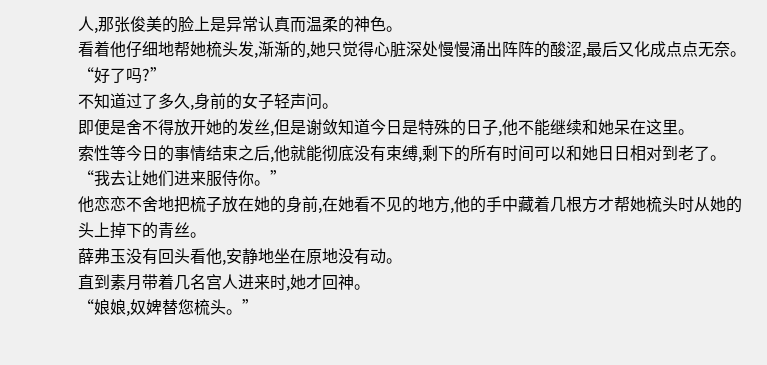人,那张俊美的脸上是异常认真而温柔的神色。
看着他仔细地帮她梳头发,渐渐的,她只觉得心脏深处慢慢涌出阵阵的酸涩,最后又化成点点无奈。
“好了吗?”
不知道过了多久,身前的女子轻声问。
即便是舍不得放开她的发丝,但是谢敛知道今日是特殊的日子,他不能继续和她呆在这里。
索性等今日的事情结束之后,他就能彻底没有束缚,剩下的所有时间可以和她日日相对到老了。
“我去让她们进来服侍你。”
他恋恋不舍地把梳子放在她的身前,在她看不见的地方,他的手中藏着几根方才帮她梳头时从她的头上掉下的青丝。
薛弗玉没有回头看他,安静地坐在原地没有动。
直到素月带着几名宫人进来时,她才回神。
“娘娘,奴婢替您梳头。”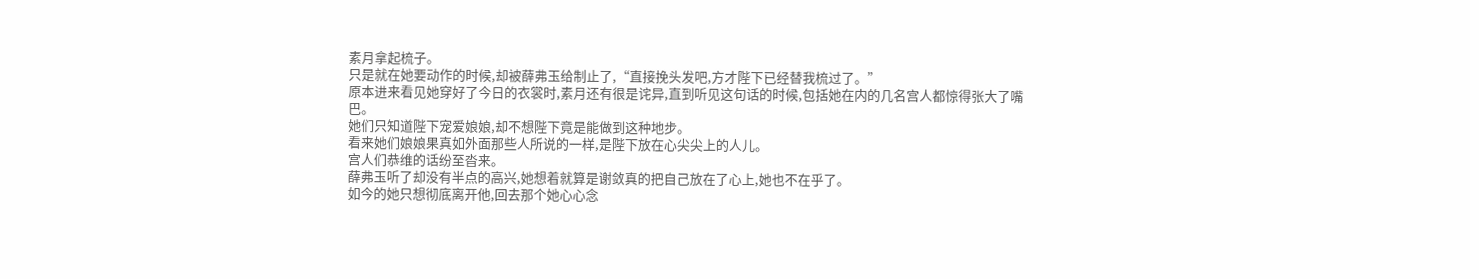素月拿起梳子。
只是就在她要动作的时候,却被薛弗玉给制止了,“直接挽头发吧,方才陛下已经替我梳过了。”
原本进来看见她穿好了今日的衣裳时,素月还有很是诧异,直到听见这句话的时候,包括她在内的几名宫人都惊得张大了嘴巴。
她们只知道陛下宠爱娘娘,却不想陛下竟是能做到这种地步。
看来她们娘娘果真如外面那些人所说的一样,是陛下放在心尖尖上的人儿。
宫人们恭维的话纷至沓来。
薛弗玉听了却没有半点的高兴,她想着就算是谢敛真的把自己放在了心上,她也不在乎了。
如今的她只想彻底离开他,回去那个她心心念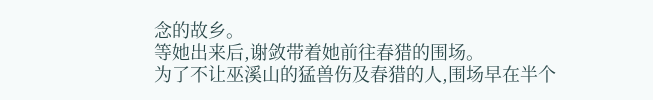念的故乡。
等她出来后,谢敛带着她前往春猎的围场。
为了不让巫溪山的猛兽伤及春猎的人,围场早在半个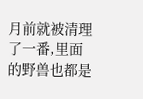月前就被清理了一番,里面的野兽也都是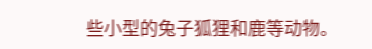些小型的兔子狐狸和鹿等动物。